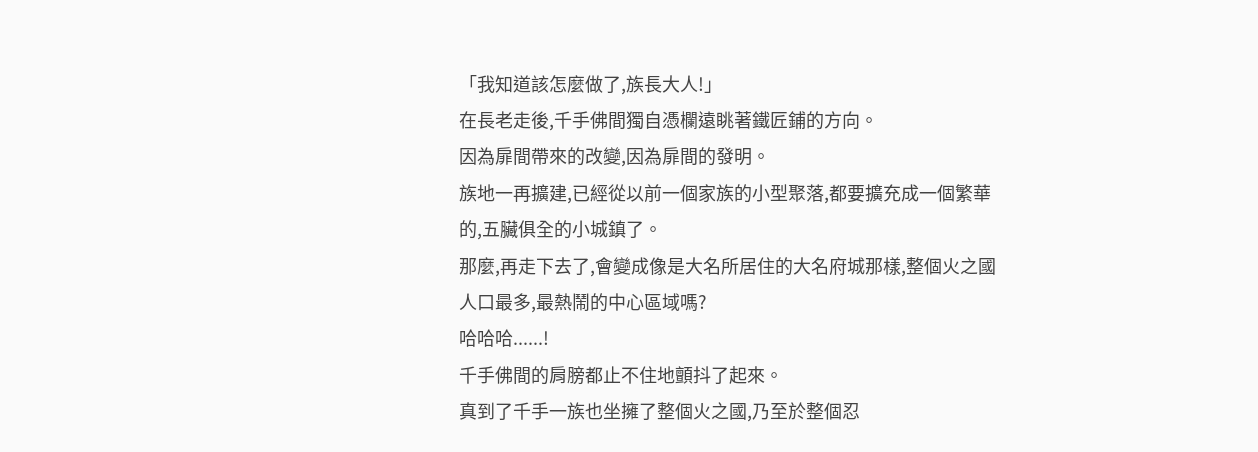「我知道該怎麼做了,族長大人!」
在長老走後,千手佛間獨自憑欄遠眺著鐵匠鋪的方向。
因為扉間帶來的改變,因為扉間的發明。
族地一再擴建,已經從以前一個家族的小型聚落,都要擴充成一個繁華的,五臟俱全的小城鎮了。
那麼,再走下去了,會變成像是大名所居住的大名府城那樣,整個火之國人口最多,最熱鬧的中心區域嗎?
哈哈哈......!
千手佛間的肩膀都止不住地顫抖了起來。
真到了千手一族也坐擁了整個火之國,乃至於整個忍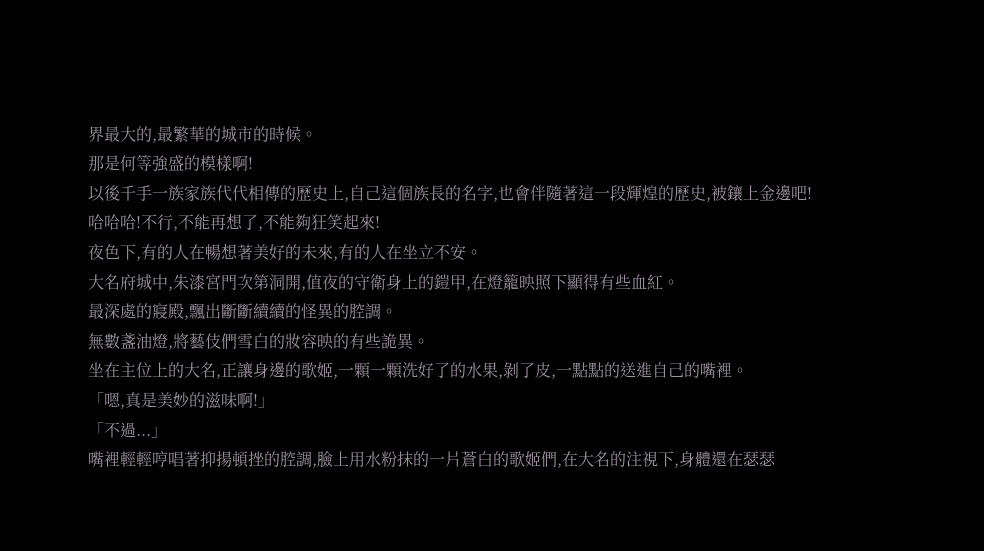界最大的,最繁華的城市的時候。
那是何等強盛的模樣啊!
以後千手一族家族代代相傳的歷史上,自己這個族長的名字,也會伴隨著這一段輝煌的歷史,被鑲上金邊吧!
哈哈哈!不行,不能再想了,不能夠狂笑起來!
夜色下,有的人在暢想著美好的未來,有的人在坐立不安。
大名府城中,朱漆宮門次第洞開,值夜的守衛身上的鎧甲,在燈籠映照下顯得有些血紅。
最深處的寢殿,飄出斷斷續續的怪異的腔調。
無數盞油燈,將藝伎們雪白的妝容映的有些詭異。
坐在主位上的大名,正讓身邊的歌姬,一顆一顆洗好了的水果,剝了皮,一點點的送進自己的嘴裡。
「嗯,真是美妙的滋味啊!」
「不過...」
嘴裡輕輕哼唱著抑揚頓挫的腔調,臉上用水粉抹的一片蒼白的歌姬們,在大名的注視下,身體還在瑟瑟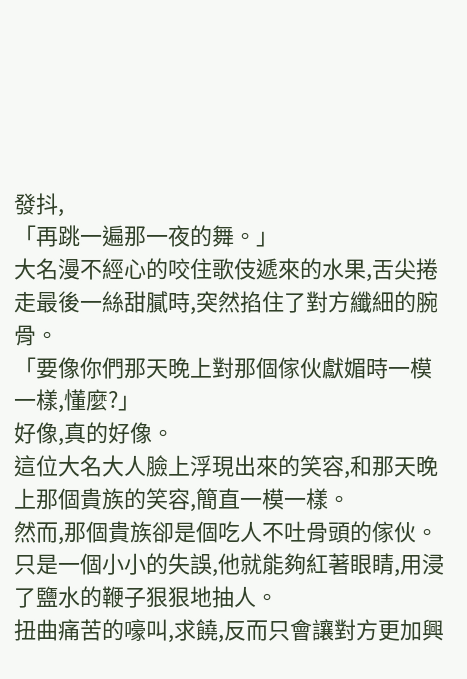發抖,
「再跳一遍那一夜的舞。」
大名漫不經心的咬住歌伎遞來的水果,舌尖捲走最後一絲甜膩時,突然掐住了對方纖細的腕骨。
「要像你們那天晚上對那個傢伙獻媚時一模一樣,懂麼?」
好像,真的好像。
這位大名大人臉上浮現出來的笑容,和那天晚上那個貴族的笑容,簡直一模一樣。
然而,那個貴族卻是個吃人不吐骨頭的傢伙。
只是一個小小的失誤,他就能夠紅著眼睛,用浸了鹽水的鞭子狠狠地抽人。
扭曲痛苦的嚎叫,求饒,反而只會讓對方更加興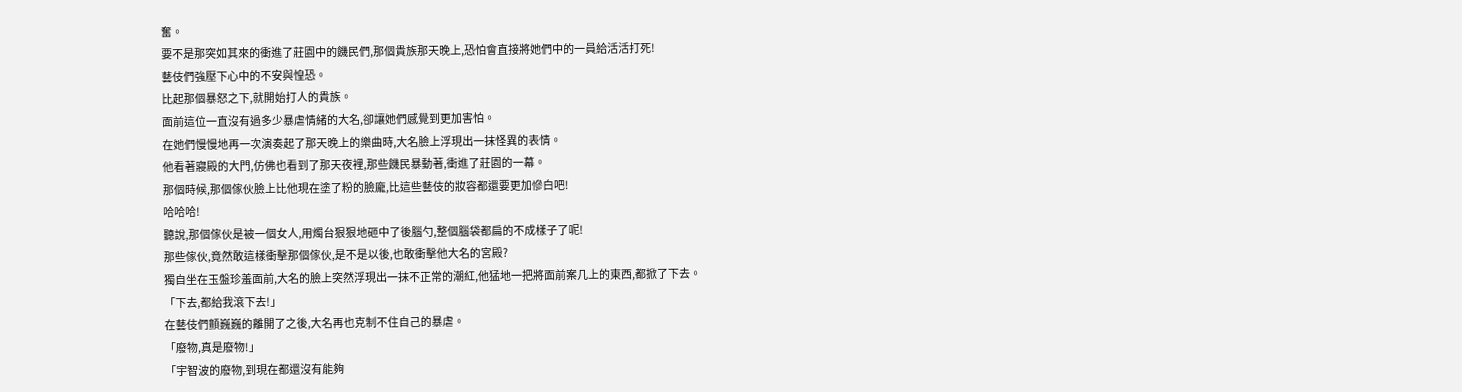奮。
要不是那突如其來的衝進了莊園中的饑民們,那個貴族那天晚上,恐怕會直接將她們中的一員給活活打死!
藝伎們強壓下心中的不安與惶恐。
比起那個暴怒之下,就開始打人的貴族。
面前這位一直沒有過多少暴虐情緒的大名,卻讓她們感覺到更加害怕。
在她們慢慢地再一次演奏起了那天晚上的樂曲時,大名臉上浮現出一抹怪異的表情。
他看著寢殿的大門,仿佛也看到了那天夜裡,那些饑民暴動著,衝進了莊園的一幕。
那個時候,那個傢伙臉上比他現在塗了粉的臉龐,比這些藝伎的妝容都還要更加慘白吧!
哈哈哈!
聽說,那個傢伙是被一個女人,用燭台狠狠地砸中了後腦勺,整個腦袋都扁的不成樣子了呢!
那些傢伙,竟然敢這樣衝擊那個傢伙,是不是以後,也敢衝擊他大名的宮殿?
獨自坐在玉盤珍羞面前,大名的臉上突然浮現出一抹不正常的潮紅,他猛地一把將面前案几上的東西,都掀了下去。
「下去,都給我滾下去!」
在藝伎們顫巍巍的離開了之後,大名再也克制不住自己的暴虐。
「廢物,真是廢物!」
「宇智波的廢物,到現在都還沒有能夠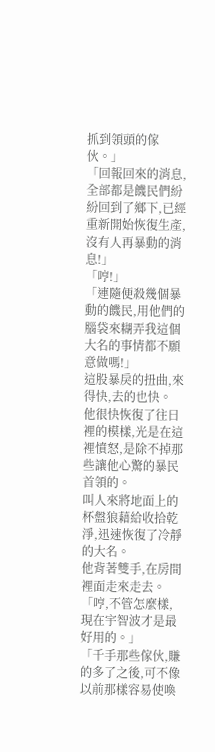抓到領頭的傢伙。」
「回報回來的消息,全部都是饑民們紛紛回到了鄉下,已經重新開始恢復生產,沒有人再暴動的消息!」
「哼!」
「連隨便殺幾個暴動的饑民,用他們的腦袋來糊弄我這個大名的事情都不願意做嗎!」
這股暴戾的扭曲,來得快,去的也快。
他很快恢復了往日裡的模樣,光是在這裡憤怒,是除不掉那些讓他心驚的暴民首領的。
叫人來將地面上的杯盤狼藉給收拾乾淨,迅速恢復了冷靜的大名。
他背著雙手,在房間裡面走來走去。
「哼,不管怎麼樣,現在宇智波才是最好用的。」
「千手那些傢伙,賺的多了之後,可不像以前那樣容易使喚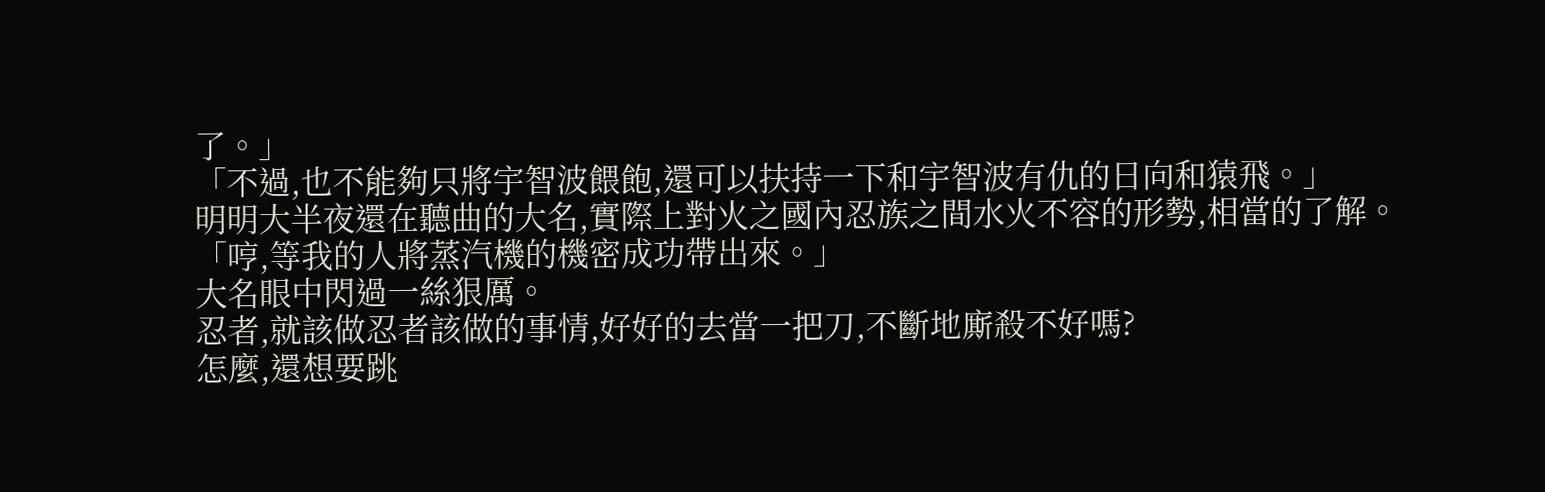了。」
「不過,也不能夠只將宇智波餵飽,還可以扶持一下和宇智波有仇的日向和猿飛。」
明明大半夜還在聽曲的大名,實際上對火之國內忍族之間水火不容的形勢,相當的了解。
「哼,等我的人將蒸汽機的機密成功帶出來。」
大名眼中閃過一絲狠厲。
忍者,就該做忍者該做的事情,好好的去當一把刀,不斷地廝殺不好嗎?
怎麼,還想要跳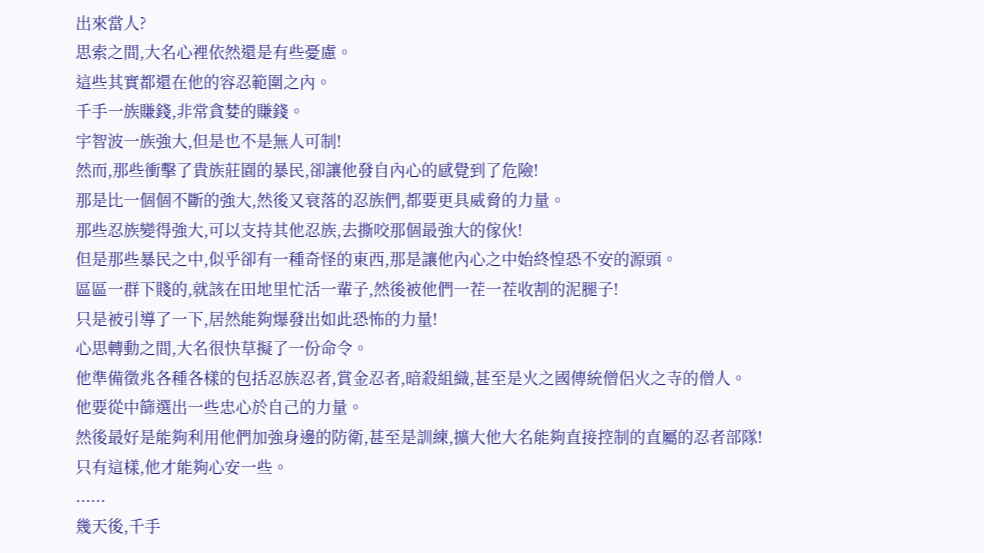出來當人?
思索之間,大名心裡依然還是有些憂慮。
這些其實都還在他的容忍範圍之內。
千手一族賺錢,非常貪婪的賺錢。
宇智波一族強大,但是也不是無人可制!
然而,那些衝擊了貴族莊園的暴民,卻讓他發自內心的感覺到了危險!
那是比一個個不斷的強大,然後又衰落的忍族們,都要更具威脅的力量。
那些忍族變得強大,可以支持其他忍族,去撕咬那個最強大的傢伙!
但是那些暴民之中,似乎卻有一種奇怪的東西,那是讓他內心之中始終惶恐不安的源頭。
區區一群下賤的,就該在田地里忙活一輩子,然後被他們一茬一茬收割的泥腿子!
只是被引導了一下,居然能夠爆發出如此恐怖的力量!
心思轉動之間,大名很快草擬了一份命令。
他準備徵兆各種各樣的包括忍族忍者,賞金忍者,暗殺組織,甚至是火之國傳統僧侶火之寺的僧人。
他要從中篩選出一些忠心於自己的力量。
然後最好是能夠利用他們加強身邊的防衛,甚至是訓練,擴大他大名能夠直接控制的直屬的忍者部隊!
只有這樣,他才能夠心安一些。
......
幾天後,千手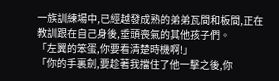一族訓練場中,已經越發成熟的弟弟瓦間和板間,正在教訓跟在自己身後,垂頭喪氣的其他孩子們。
「左翼的笨蛋,你要看清楚時機啊!」
「你的手裏劍,要趁著我擋住了他一擊之後,你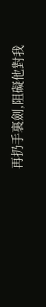再扔手裏劍,阻礙他對我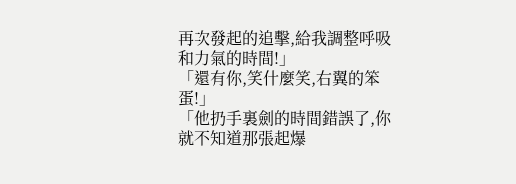再次發起的追擊,給我調整呼吸和力氣的時間!」
「還有你,笑什麼笑,右翼的笨蛋!」
「他扔手裏劍的時間錯誤了,你就不知道那張起爆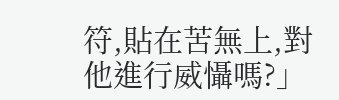符,貼在苦無上,對他進行威懾嗎?」